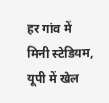हर गांव में मिनी स्टेडियम, यूपी में खेल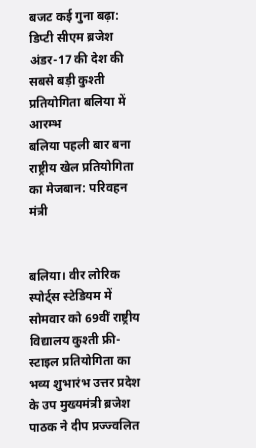बजट कई गुना बढ़ा: डिप्टी सीएम ब्रजेश
अंडर-17 की देश की सबसे बड़ी कुश्ती प्रतियोगिता बलिया में आरम्भ
बलिया पहली बार बना राष्ट्रीय खेल प्रतियोगिता का मेजबान: परिवहन मंत्री


बलिया। वीर लोरिक स्पोर्ट्स स्टेडियम में सोमवार को 69वीं राष्ट्रीय विद्यालय कुश्ती फ्री-स्टाइल प्रतियोगिता का भव्य शुभारंभ उत्तर प्रदेश के उप मुख्यमंत्री ब्रजेश पाठक ने दीप प्रज्ज्वलित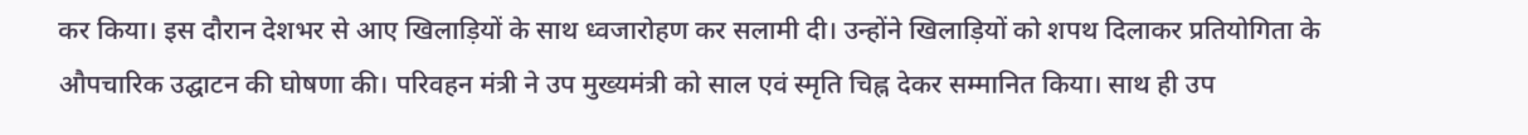कर किया। इस दौरान देशभर से आए खिलाड़ियों के साथ ध्वजारोहण कर सलामी दी। उन्होंने खिलाड़ियों को शपथ दिलाकर प्रतियोगिता के औपचारिक उद्घाटन की घोषणा की। परिवहन मंत्री ने उप मुख्यमंत्री को साल एवं स्मृति चिह्न देकर सम्मानित किया। साथ ही उप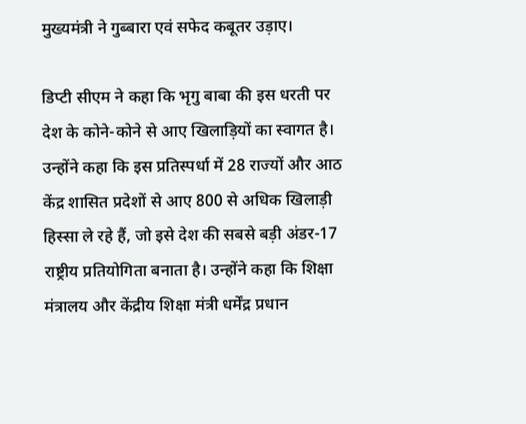मुख्यमंत्री ने गुब्बारा एवं सफेद कबूतर उड़ाए।

डिप्टी सीएम ने कहा कि भृगु बाबा की इस धरती पर देश के कोने-कोने से आए खिलाड़ियों का स्वागत है। उन्होंने कहा कि इस प्रतिस्पर्धा में 28 राज्यों और आठ केंद्र शासित प्रदेशों से आए 800 से अधिक खिलाड़ी हिस्सा ले रहे हैं, जो इसे देश की सबसे बड़ी अंडर-17 राष्ट्रीय प्रतियोगिता बनाता है। उन्होंने कहा कि शिक्षा मंत्रालय और केंद्रीय शिक्षा मंत्री धर्मेंद्र प्रधान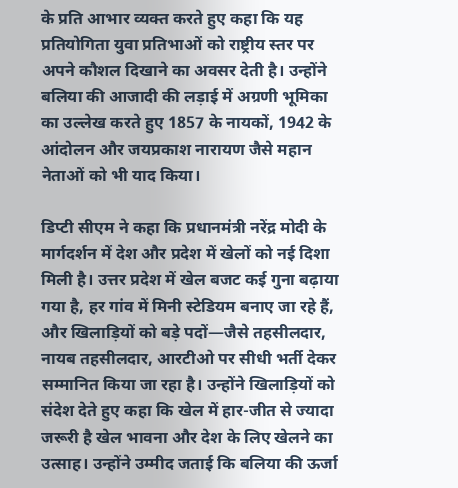के प्रति आभार व्यक्त करते हुए कहा कि यह प्रतियोगिता युवा प्रतिभाओं को राष्ट्रीय स्तर पर अपने कौशल दिखाने का अवसर देती है। उन्होंने बलिया की आजादी की लड़ाई में अग्रणी भूमिका का उल्लेख करते हुए 1857 के नायकों, 1942 के आंदोलन और जयप्रकाश नारायण जैसे महान नेताओं को भी याद किया।

डिप्टी सीएम ने कहा कि प्रधानमंत्री नरेंद्र मोदी के मार्गदर्शन में देश और प्रदेश में खेलों को नई दिशा मिली है। उत्तर प्रदेश में खेल बजट कई गुना बढ़ाया गया है, हर गांव में मिनी स्टेडियम बनाए जा रहे हैं, और खिलाड़ियों को बड़े पदों—जैसे तहसीलदार, नायब तहसीलदार, आरटीओ पर सीधी भर्ती देकर सम्मानित किया जा रहा है। उन्होंने खिलाड़ियों को संदेश देते हुए कहा कि खेल में हार-जीत से ज्यादा जरूरी है खेल भावना और देश के लिए खेलने का उत्साह। उन्होंने उम्मीद जताई कि बलिया की ऊर्जा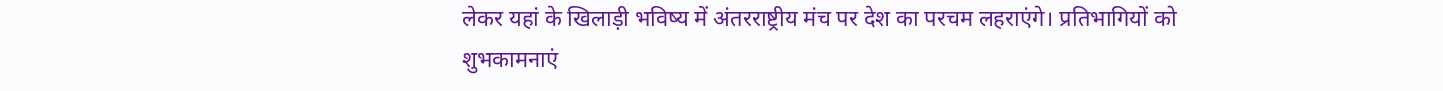लेकर यहां के खिलाड़ी भविष्य में अंतरराष्ट्रीय मंच पर देश का परचम लहराएंगे। प्रतिभागियों को शुभकामनाएं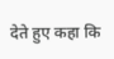देते हुए कहा कि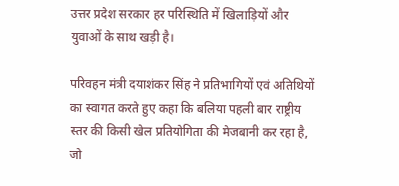उत्तर प्रदेश सरकार हर परिस्थिति में खिलाड़ियों और युवाओं के साथ खड़ी है।

परिवहन मंत्री दयाशंकर सिंह ने प्रतिभागियों एवं अतिथियों का स्वागत करते हुए कहा कि बलिया पहली बार राष्ट्रीय स्तर की किसी खेल प्रतियोगिता की मेजबानी कर रहा है, जो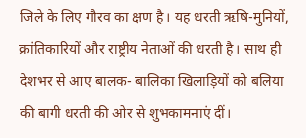जिले के लिए गौरव का क्षण है। यह धरती ऋषि-मुनियों, क्रांतिकारियों और राष्ट्रीय नेताओं की धरती है। साथ ही देशभर से आए बालक- बालिका खिलाड़ियों को बलिया की बागी धरती की ओर से शुभकामनाएं दीं।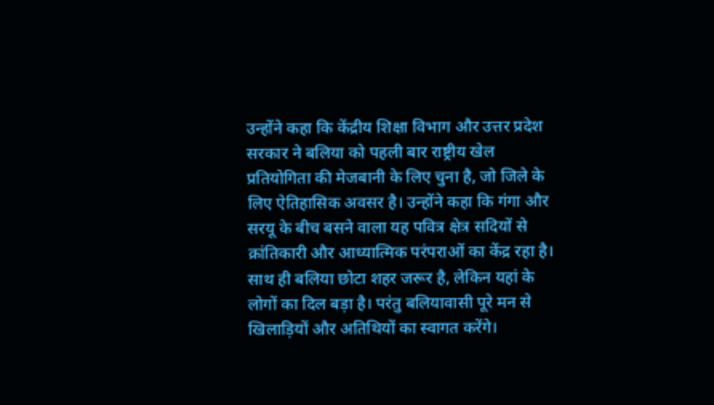उन्होंने कहा कि केंद्रीय शिक्षा विभाग और उत्तर प्रदेश सरकार ने बलिया को पहली बार राष्ट्रीय खेल प्रतियोगिता की मेजबानी के लिए चुना है, जो जिले के लिए ऐतिहासिक अवसर है। उन्होंने कहा कि गंगा और सरयू के बीच बसने वाला यह पवित्र क्षेत्र सदियों से क्रांतिकारी और आध्यात्मिक परंपराओं का केंद्र रहा है। साथ ही बलिया छोटा शहर जरूर है, लेकिन यहां के लोगों का दिल बड़ा है। परंतु बलियावासी पूरे मन से खिलाड़ियों और अतिथियों का स्वागत करेंगे।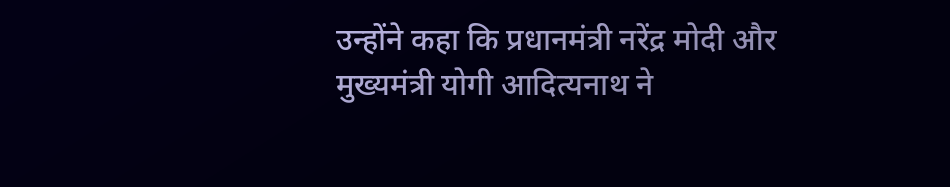उन्होंने कहा कि प्रधानमंत्री नरेंद्र मोदी और मुख्यमंत्री योगी आदित्यनाथ ने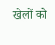खेलों को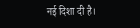नई दिशा दी है।